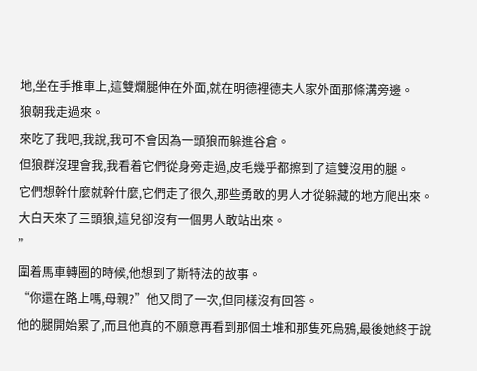地,坐在手推車上,這雙爛腿伸在外面,就在明德裡德夫人家外面那條溝旁邊。
狼朝我走過來。
來吃了我吧,我說,我可不會因為一頭狼而躲進谷倉。
但狼群沒理會我,我看着它們從身旁走過,皮毛幾乎都擦到了這雙沒用的腿。
它們想幹什麼就幹什麼,它們走了很久,那些勇敢的男人才從躲藏的地方爬出來。
大白天來了三頭狼,這兒卻沒有一個男人敢站出來。
”
圍着馬車轉圈的時候,他想到了斯特法的故事。
“你還在路上嗎,母親?”他又問了一次,但同樣沒有回答。
他的腿開始累了,而且他真的不願意再看到那個土堆和那隻死烏鴉,最後她終于說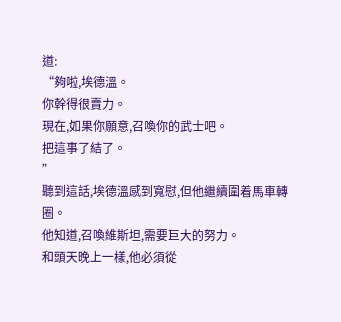道:
“夠啦,埃德溫。
你幹得很賣力。
現在,如果你願意,召喚你的武士吧。
把這事了結了。
”
聽到這話,埃德溫感到寬慰,但他繼續圍着馬車轉圈。
他知道,召喚維斯坦,需要巨大的努力。
和頭天晚上一樣,他必須從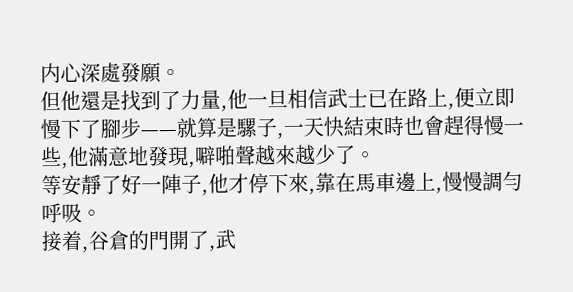内心深處發願。
但他還是找到了力量,他一旦相信武士已在路上,便立即慢下了腳步——就算是騾子,一天快結束時也會趕得慢一些,他滿意地發現,噼啪聲越來越少了。
等安靜了好一陣子,他才停下來,靠在馬車邊上,慢慢調勻呼吸。
接着,谷倉的門開了,武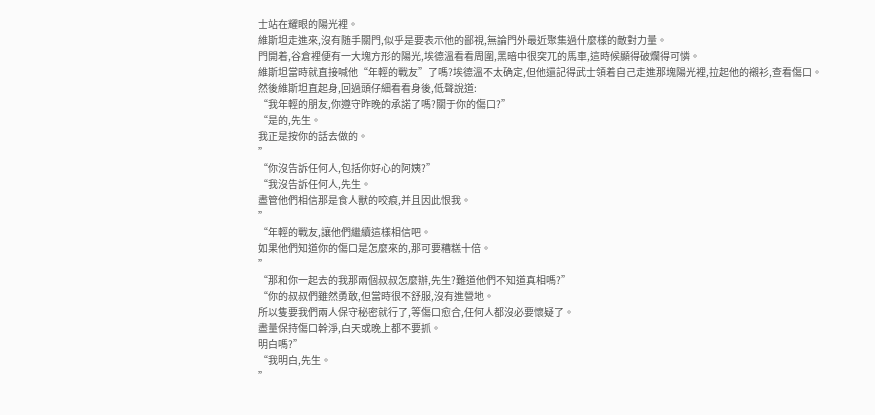士站在耀眼的陽光裡。
維斯坦走進來,沒有随手關門,似乎是要表示他的鄙視,無論門外最近聚集過什麼樣的敵對力量。
門開着,谷倉裡便有一大塊方形的陽光,埃德溫看看周圍,黑暗中很突兀的馬車,這時候顯得破爛得可憐。
維斯坦當時就直接喊他“年輕的戰友”了嗎?埃德溫不太确定,但他還記得武士領着自己走進那塊陽光裡,拉起他的襯衫,查看傷口。
然後維斯坦直起身,回過頭仔細看看身後,低聲說道:
“我年輕的朋友,你遵守昨晚的承諾了嗎?關于你的傷口?”
“是的,先生。
我正是按你的話去做的。
”
“你沒告訴任何人,包括你好心的阿姨?”
“我沒告訴任何人,先生。
盡管他們相信那是食人獸的咬痕,并且因此恨我。
”
“年輕的戰友,讓他們繼續這樣相信吧。
如果他們知道你的傷口是怎麼來的,那可要糟糕十倍。
”
“那和你一起去的我那兩個叔叔怎麼辦,先生?難道他們不知道真相嗎?”
“你的叔叔們雖然勇敢,但當時很不舒服,沒有進營地。
所以隻要我們兩人保守秘密就行了,等傷口愈合,任何人都沒必要懷疑了。
盡量保持傷口幹淨,白天或晚上都不要抓。
明白嗎?”
“我明白,先生。
”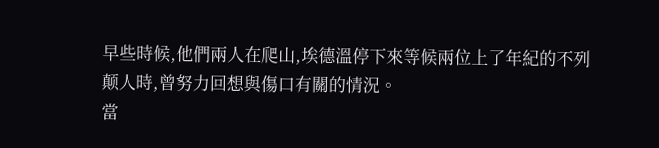早些時候,他們兩人在爬山,埃德溫停下來等候兩位上了年紀的不列颠人時,曾努力回想與傷口有關的情況。
當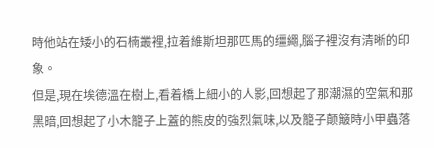時他站在矮小的石楠叢裡,拉着維斯坦那匹馬的缰繩,腦子裡沒有清晰的印象。
但是,現在埃德溫在樹上,看着橋上細小的人影,回想起了那潮濕的空氣和那黑暗,回想起了小木籠子上蓋的熊皮的強烈氣味,以及籠子颠簸時小甲蟲落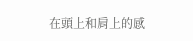在頭上和肩上的感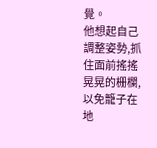覺。
他想起自己調整姿勢,抓住面前搖搖晃晃的栅欄,以免籠子在地